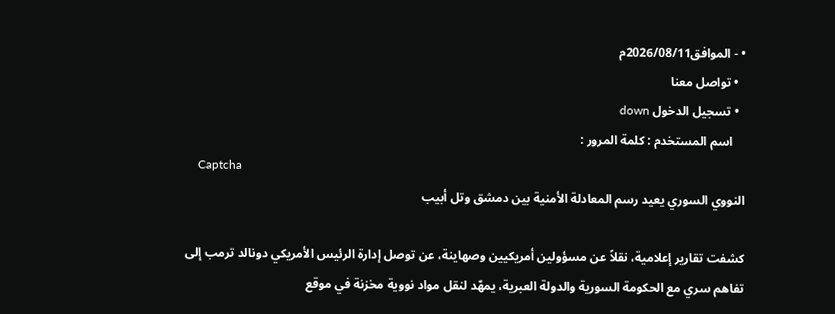• - الموافق2026/08/11م
  • تواصل معنا
  • تسجيل الدخول down
    اسم المستخدم : كلمة المرور :
    Captcha
النووي السوري يعيد رسم المعادلة الأمنية بين دمشق وتل أبيب

كشفت تقارير إعلامية، نقلاً عن مسؤولين أمريكيين وصهاينة، عن توصل إدارة الرئيس الأمريكي دونالد ترمب إلى تفاهم سري مع الحكومة السورية والدولة العبرية، يمهّد لنقل مواد نووية مخزنة في موقع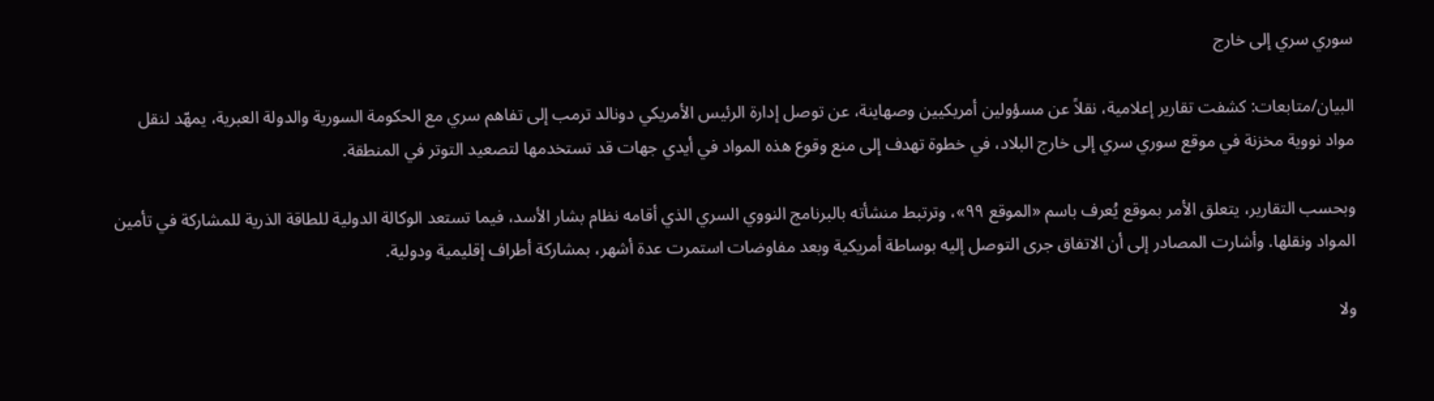سوري سري إلى خارج

البيان/متابعات: كشفت تقارير إعلامية، نقلاً عن مسؤولين أمريكيين وصهاينة، عن توصل إدارة الرئيس الأمريكي دونالد ترمب إلى تفاهم سري مع الحكومة السورية والدولة العبرية، يمهّد لنقل مواد نووية مخزنة في موقع سوري سري إلى خارج البلاد، في خطوة تهدف إلى منع وقوع هذه المواد في أيدي جهات قد تستخدمها لتصعيد التوتر في المنطقة.

وبحسب التقارير، يتعلق الأمر بموقع يُعرف باسم «الموقع ٩٩»، وترتبط منشأته بالبرنامج النووي السري الذي أقامه نظام بشار الأسد، فيما تستعد الوكالة الدولية للطاقة الذرية للمشاركة في تأمين المواد ونقلها. وأشارت المصادر إلى أن الاتفاق جرى التوصل إليه بوساطة أمريكية وبعد مفاوضات استمرت عدة أشهر، بمشاركة أطراف إقليمية ودولية.

ولا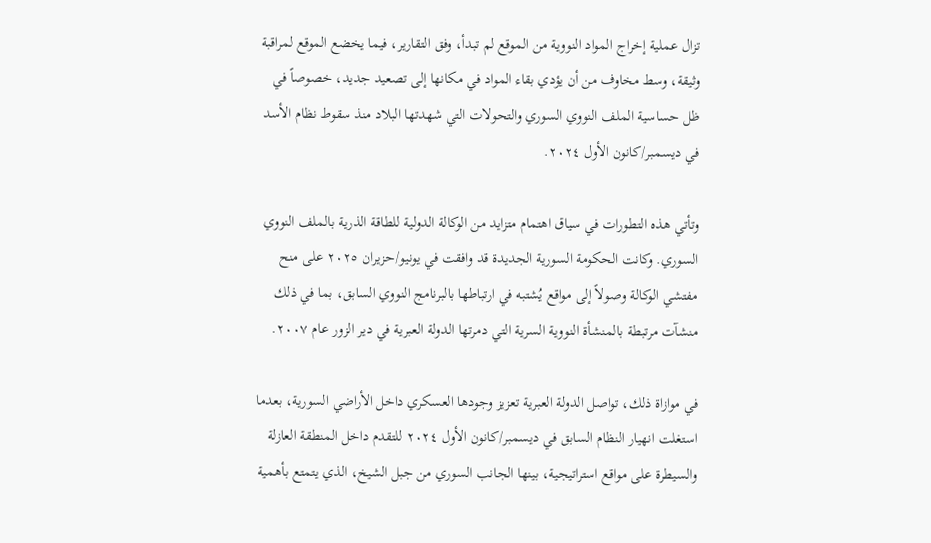تزال عملية إخراج المواد النووية من الموقع لم تبدأ، وفق التقارير، فيما يخضع الموقع لمراقبة وثيقة، وسط مخاوف من أن يؤدي بقاء المواد في مكانها إلى تصعيد جديد، خصوصاً في ظل حساسية الملف النووي السوري والتحولات التي شهدتها البلاد منذ سقوط نظام الأسد في ديسمبر/كانون الأول ٢٠٢٤.

وتأتي هذه التطورات في سياق اهتمام متزايد من الوكالة الدولية للطاقة الذرية بالملف النووي السوري. وكانت الحكومة السورية الجديدة قد وافقت في يونيو/حزيران ٢٠٢٥ على منح مفتشي الوكالة وصولاً إلى مواقع يُشتبه في ارتباطها بالبرنامج النووي السابق، بما في ذلك منشآت مرتبطة بالمنشأة النووية السرية التي دمرتها الدولة العبرية في دير الزور عام ٢٠٠٧.

في موازاة ذلك، تواصل الدولة العبرية تعزيز وجودها العسكري داخل الأراضي السورية، بعدما استغلت انهيار النظام السابق في ديسمبر/كانون الأول ٢٠٢٤ للتقدم داخل المنطقة العازلة والسيطرة على مواقع استراتيجية، بينها الجانب السوري من جبل الشيخ، الذي يتمتع بأهمية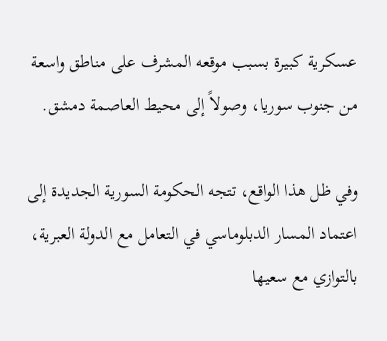عسكرية كبيرة بسبب موقعه المشرف على مناطق واسعة من جنوب سوريا، وصولاً إلى محيط العاصمة دمشق.

وفي ظل هذا الواقع، تتجه الحكومة السورية الجديدة إلى اعتماد المسار الدبلوماسي في التعامل مع الدولة العبرية، بالتوازي مع سعيها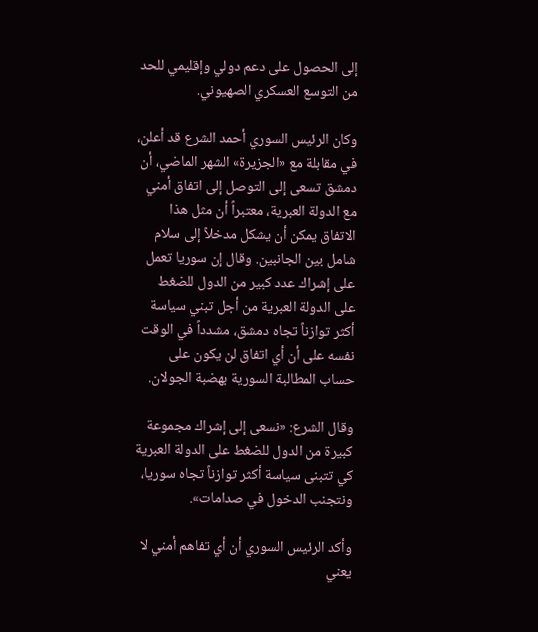إلى الحصول على دعم دولي وإقليمي للحد من التوسع العسكري الصهيوني.

وكان الرئيس السوري أحمد الشرع قد أعلن، في مقابلة مع «الجزيرة» الشهر الماضي، أن دمشق تسعى إلى التوصل إلى اتفاق أمني مع الدولة العبرية، معتبراً أن مثل هذا الاتفاق يمكن أن يشكل مدخلاً إلى سلام شامل بين الجانبين. وقال إن سوريا تعمل على إشراك عدد كبير من الدول للضغط على الدولة العبرية من أجل تبني سياسة أكثر توازناً تجاه دمشق، مشدداً في الوقت نفسه على أن أي اتفاق لن يكون على حساب المطالبة السورية بهضبة الجولان.

وقال الشرع: «نسعى إلى إشراك مجموعة كبيرة من الدول للضغط على الدولة العبرية كي تتبنى سياسة أكثر توازناً تجاه سوريا، ونتجنب الدخول في صدامات».

وأكد الرئيس السوري أن أي تفاهم أمني لا يعني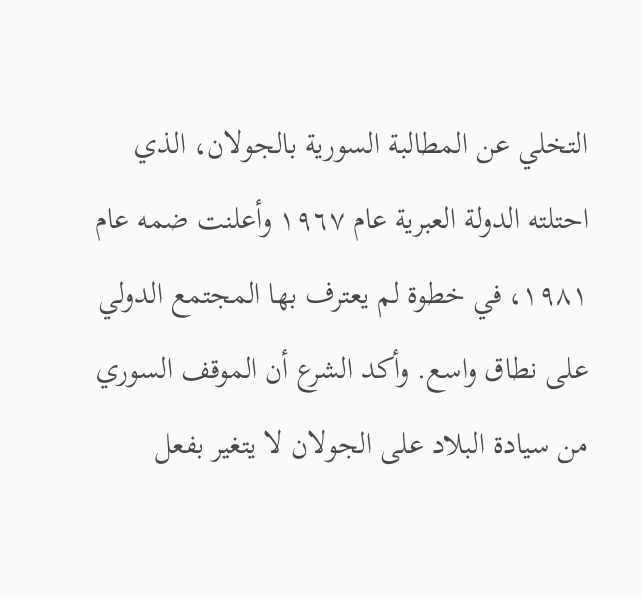التخلي عن المطالبة السورية بالجولان، الذي احتلته الدولة العبرية عام ١٩٦٧ وأعلنت ضمه عام ١٩٨١، في خطوة لم يعترف بها المجتمع الدولي على نطاق واسع. وأكد الشرع أن الموقف السوري من سيادة البلاد على الجولان لا يتغير بفعل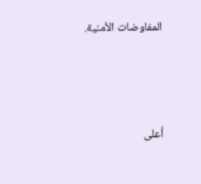المفاوضات الأمنية.



أعلى